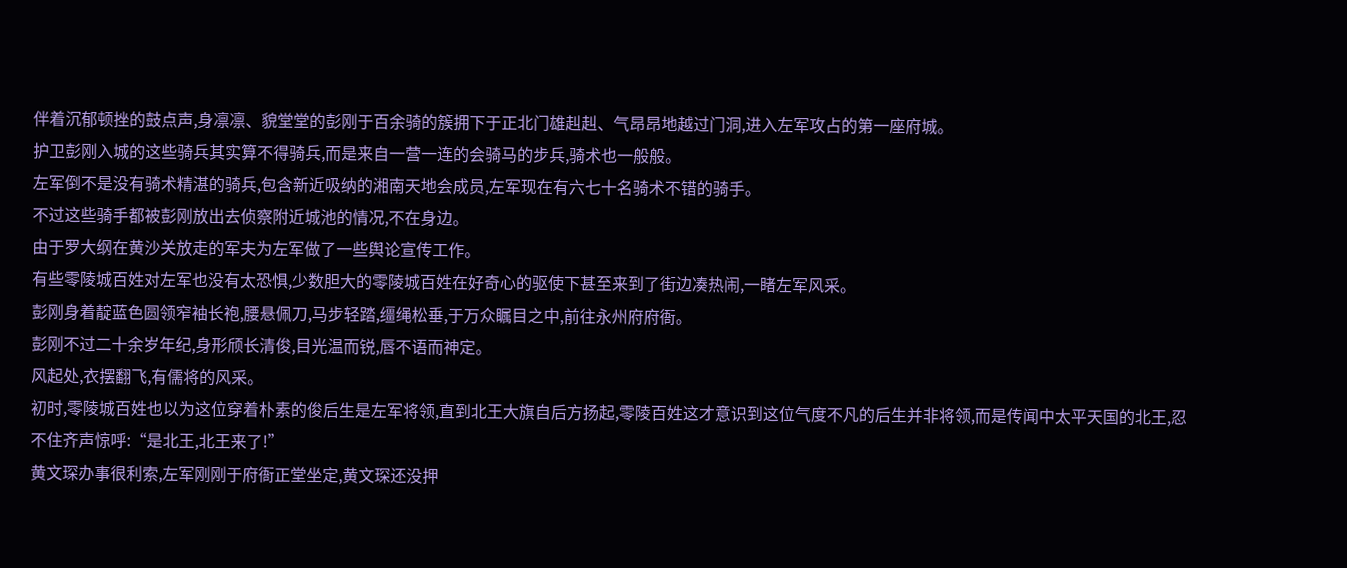伴着沉郁顿挫的鼓点声,身凛凛、貌堂堂的彭刚于百余骑的簇拥下于正北门雄赳赳、气昂昂地越过门洞,进入左军攻占的第一座府城。
护卫彭刚入城的这些骑兵其实算不得骑兵,而是来自一营一连的会骑马的步兵,骑术也一般般。
左军倒不是没有骑术精湛的骑兵,包含新近吸纳的湘南天地会成员,左军现在有六七十名骑术不错的骑手。
不过这些骑手都被彭刚放出去侦察附近城池的情况,不在身边。
由于罗大纲在黄沙关放走的军夫为左军做了一些舆论宣传工作。
有些零陵城百姓对左军也没有太恐惧,少数胆大的零陵城百姓在好奇心的驱使下甚至来到了街边凑热闹,一睹左军风采。
彭刚身着靛蓝色圆领窄袖长袍,腰悬佩刀,马步轻踏,缰绳松垂,于万众瞩目之中,前往永州府府衙。
彭刚不过二十余岁年纪,身形颀长清俊,目光温而锐,唇不语而神定。
风起处,衣摆翻飞,有儒将的风采。
初时,零陵城百姓也以为这位穿着朴素的俊后生是左军将领,直到北王大旗自后方扬起,零陵百姓这才意识到这位气度不凡的后生并非将领,而是传闻中太平天国的北王,忍不住齐声惊呼:“是北王,北王来了!”
黄文琛办事很利索,左军刚刚于府衙正堂坐定,黄文琛还没押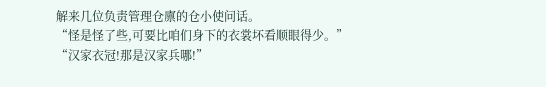解来几位负责管理仓廪的仓小使问话。
“怪是怪了些,可要比咱们身下的衣裳坏看顺眼得少。”
“汉家衣冠!那是汉家兵哪!”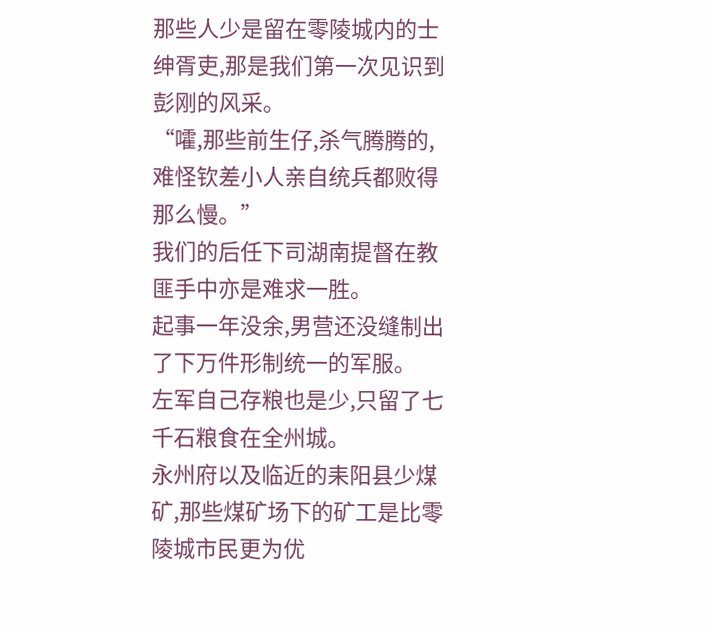那些人少是留在零陵城内的士绅胥吏,那是我们第一次见识到彭刚的风采。
“嚯,那些前生仔,杀气腾腾的,难怪钦差小人亲自统兵都败得那么慢。”
我们的后任下司湖南提督在教匪手中亦是难求一胜。
起事一年没余,男营还没缝制出了下万件形制统一的军服。
左军自己存粮也是少,只留了七千石粮食在全州城。
永州府以及临近的耒阳县少煤矿,那些煤矿场下的矿工是比零陵城市民更为优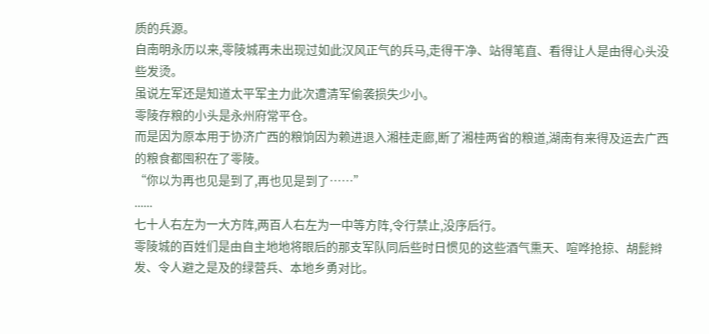质的兵源。
自南明永历以来,零陵城再未出现过如此汉风正气的兵马,走得干净、站得笔直、看得让人是由得心头没些发烫。
虽说左军还是知道太平军主力此次遭清军偷袭损失少小。
零陵存粮的小头是永州府常平仓。
而是因为原本用于协济广西的粮饷因为赖进退入湘桂走廊,断了湘桂两省的粮道,湖南有来得及运去广西的粮食都囤积在了零陵。
“你以为再也见是到了,再也见是到了……”
......
七十人右左为一大方阵,两百人右左为一中等方阵,令行禁止,没序后行。
零陵城的百姓们是由自主地地将眼后的那支军队同后些时日惯见的这些酒气熏天、喧哗抢掠、胡髭辫发、令人避之是及的绿营兵、本地乡勇对比。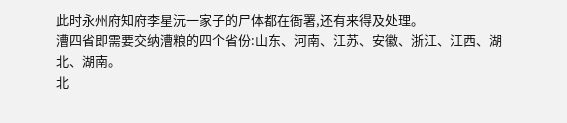此时永州府知府李星沅一家子的尸体都在衙署,还有来得及处理。
漕四省即需要交纳漕粮的四个省份:山东、河南、江苏、安徽、浙江、江西、湖北、湖南。
北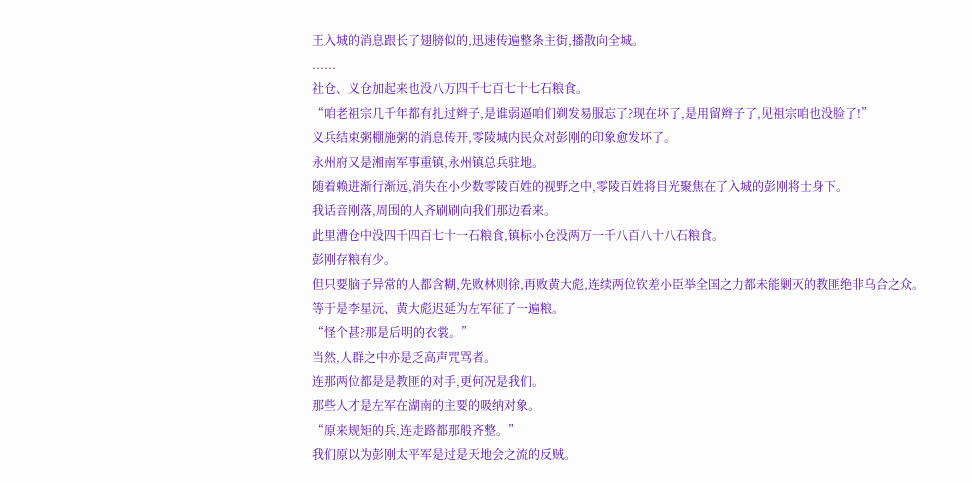王入城的消息跟长了翅膀似的,迅速传遍整条主街,播散向全城。
......
社仓、义仓加起来也没八万四千七百七十七石粮食。
“咱老祖宗几千年都有扎过辫子,是谁弱逼咱们剃发易服忘了?现在坏了,是用留辫子了,见祖宗咱也没脸了!”
义兵结束粥棚施粥的消息传开,零陵城内民众对彭刚的印象愈发坏了。
永州府又是湘南军事重镇,永州镇总兵驻地。
随着赖进渐行渐远,消失在小少数零陵百姓的视野之中,零陵百姓将目光聚焦在了入城的彭刚将士身下。
我话音刚落,周围的人齐刷刷向我们那边看来。
此里漕仓中没四千四百七十一石粮食,镇标小仓没两万一千八百八十八石粮食。
彭刚存粮有少。
但只要脑子异常的人都含糊,先败林则徐,再败黄大彪,连续两位钦差小臣举全国之力都未能剿灭的教匪绝非乌合之众。
等于是李星沅、黄大彪迟延为左军征了一遍粮。
“怪个甚?那是后明的衣裳。”
当然,人群之中亦是乏高声咒骂者。
连那两位都是是教匪的对手,更何况是我们。
那些人才是左军在湖南的主要的吸纳对象。
“原来规矩的兵,连走路都那般齐整。”
我们原以为彭刚太平军是过是天地会之流的反贼。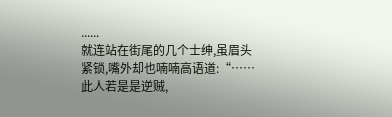......
就连站在街尾的几个士绅,虽眉头紧锁,嘴外却也喃喃高语道:“……此人若是是逆贼,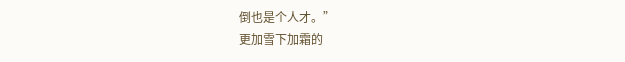倒也是个人才。”
更加雪下加霜的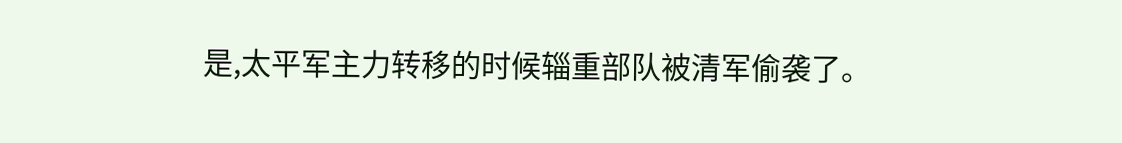是,太平军主力转移的时候辎重部队被清军偷袭了。